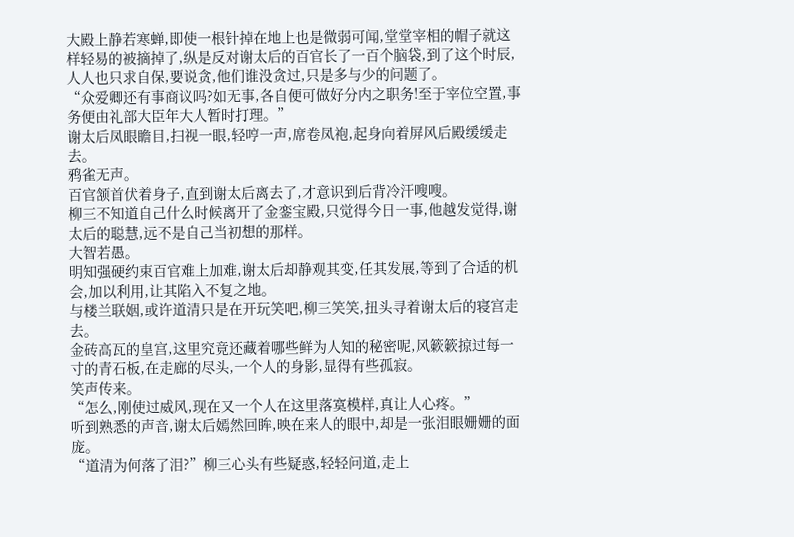大殿上静若寒蝉,即使一根针掉在地上也是微弱可闻,堂堂宰相的帽子就这样轻易的被摘掉了,纵是反对谢太后的百官长了一百个脑袋,到了这个时辰,人人也只求自保,要说贪,他们谁没贪过,只是多与少的问题了。
“众爱卿还有事商议吗?如无事,各自便可做好分内之职务!至于宰位空置,事务便由礼部大臣年大人暂时打理。”
谢太后凤眼瞻目,扫视一眼,轻哼一声,席卷凤袍,起身向着屏风后殿缓缓走去。
鸦雀无声。
百官颔首伏着身子,直到谢太后离去了,才意识到后背冷汗嗖嗖。
柳三不知道自己什么时候离开了金銮宝殿,只觉得今日一事,他越发觉得,谢太后的聪慧,远不是自己当初想的那样。
大智若愚。
明知强硬约束百官难上加难,谢太后却静观其变,任其发展,等到了合适的机会,加以利用,让其陷入不复之地。
与楼兰联姻,或许道清只是在开玩笑吧,柳三笑笑,扭头寻着谢太后的寝宫走去。
金砖高瓦的皇宫,这里究竟还藏着哪些鲜为人知的秘密呢,风簌簌掠过每一寸的青石板,在走廊的尽头,一个人的身影,显得有些孤寂。
笑声传来。
“怎么,刚使过威风,现在又一个人在这里落寞模样,真让人心疼。”
听到熟悉的声音,谢太后嫣然回眸,映在来人的眼中,却是一张泪眼姗姗的面庞。
“道清为何落了泪?”柳三心头有些疑惑,轻轻问道,走上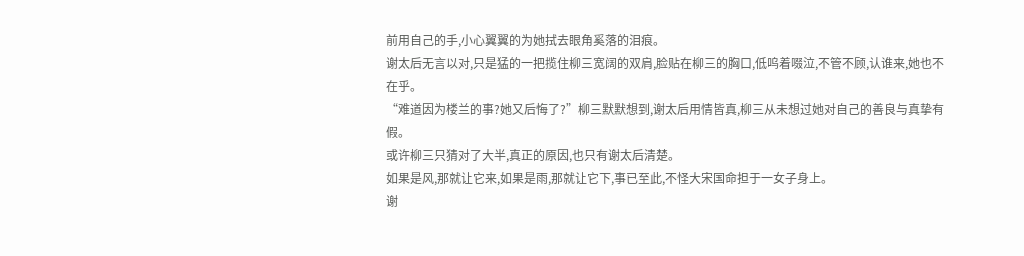前用自己的手,小心翼翼的为她拭去眼角奚落的泪痕。
谢太后无言以对,只是猛的一把揽住柳三宽阔的双肩,脸贴在柳三的胸口,低呜着啜泣,不管不顾,认谁来,她也不在乎。
“难道因为楼兰的事?她又后悔了?”柳三默默想到,谢太后用情皆真,柳三从未想过她对自己的善良与真挚有假。
或许柳三只猜对了大半,真正的原因,也只有谢太后清楚。
如果是风,那就让它来,如果是雨,那就让它下,事已至此,不怪大宋国命担于一女子身上。
谢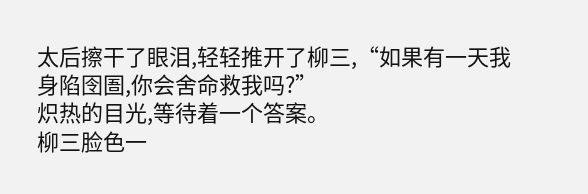太后擦干了眼泪,轻轻推开了柳三,“如果有一天我身陷囹圄,你会舍命救我吗?”
炽热的目光,等待着一个答案。
柳三脸色一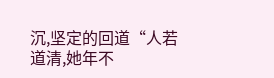沉,坚定的回道“人若道清,她年不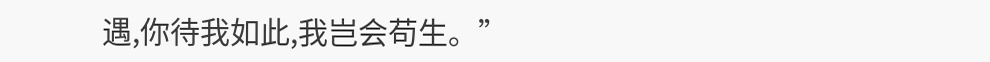遇,你待我如此,我岂会苟生。”